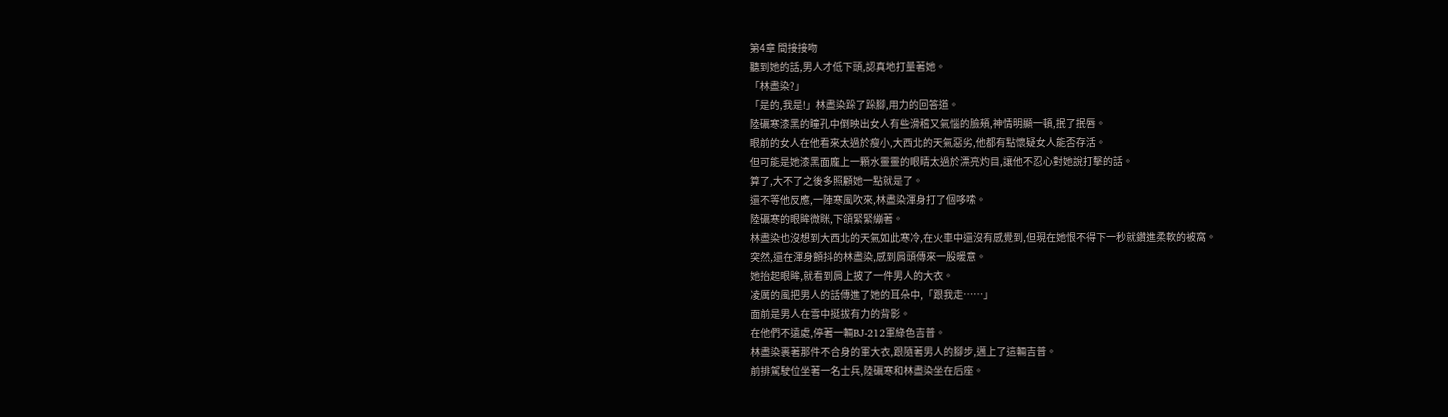第4章 間接接吻
聽到她的話,男人才低下頭,認真地打量著她。
「林盡染?」
「是的,我是!」林盡染跺了跺腳,用力的回答道。
陸礪寒漆黑的瞳孔中倒映出女人有些滑稽又氣惱的臉頰,神情明顯一頓,抿了抿唇。
眼前的女人在他看來太過於瘦小,大西北的天氣惡劣,他都有點懷疑女人能否存活。
但可能是她漆黑面龐上一顆水靈靈的眼睛太過於漂亮灼目,讓他不忍心對她說打擊的話。
算了,大不了之後多照顧她一點就是了。
還不等他反應,一陣寒風吹來,林盡染渾身打了個哆嗦。
陸礪寒的眼眸微眯,下頜緊緊繃著。
林盡染也沒想到大西北的天氣如此寒冷,在火車中還沒有感覺到,但現在她恨不得下一秒就鑽進柔軟的被窩。
突然,還在渾身顫抖的林盡染,感到肩頭傳來一股暖意。
她抬起眼眸,就看到肩上披了一件男人的大衣。
凌厲的風把男人的話傳進了她的耳朵中,「跟我走……」
面前是男人在雪中挺拔有力的背影。
在他們不遠處,停著一輛BJ-212軍綠色吉普。
林盡染裹著那件不合身的軍大衣,跟隨著男人的腳步,邁上了這輛吉普。
前排駕駛位坐著一名士兵,陸礪寒和林盡染坐在后座。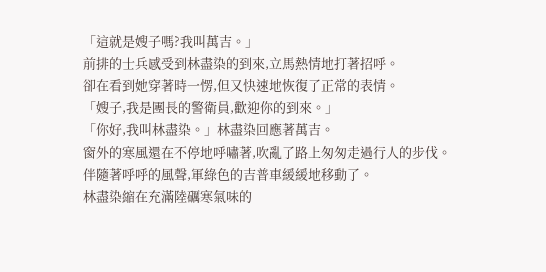「這就是嫂子嗎?我叫萬吉。」
前排的士兵感受到林盡染的到來,立馬熱情地打著招呼。
卻在看到她穿著時一愣,但又快速地恢復了正常的表情。
「嫂子,我是團長的警衛員,歡迎你的到來。」
「你好,我叫林盡染。」林盡染回應著萬吉。
窗外的寒風還在不停地呼嘯著,吹亂了路上匆匆走過行人的步伐。
伴隨著呼呼的風聲,軍綠色的吉普車緩緩地移動了。
林盡染縮在充滿陸礪寒氣味的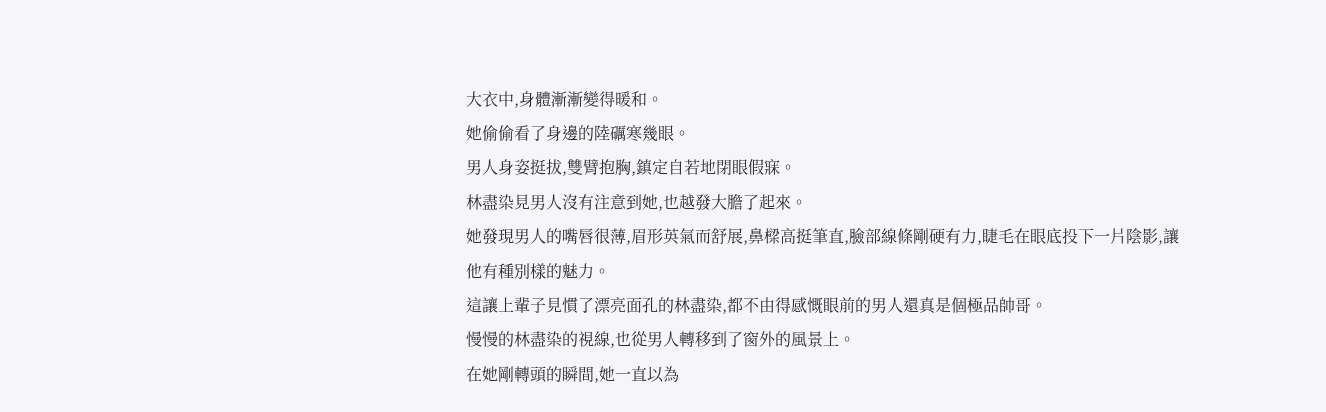大衣中,身體漸漸變得暖和。
她偷偷看了身邊的陸礪寒幾眼。
男人身姿挺拔,雙臂抱胸,鎮定自若地閉眼假寐。
林盡染見男人沒有注意到她,也越發大膽了起來。
她發現男人的嘴唇很薄,眉形英氣而舒展,鼻樑高挺筆直,臉部線條剛硬有力,睫毛在眼底投下一片陰影,讓他有種別樣的魅力。
這讓上輩子見慣了漂亮面孔的林盡染,都不由得感慨眼前的男人還真是個極品帥哥。
慢慢的林盡染的視線,也從男人轉移到了窗外的風景上。
在她剛轉頭的瞬間,她一直以為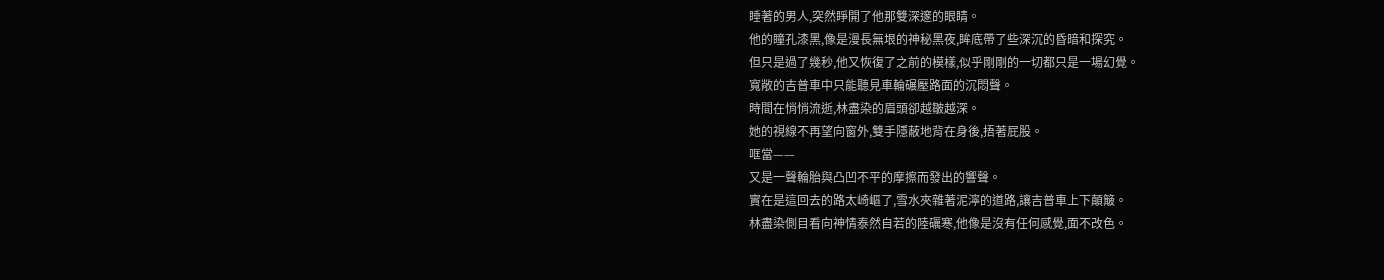睡著的男人,突然睜開了他那雙深邃的眼睛。
他的瞳孔漆黑,像是漫長無垠的神秘黑夜,眸底帶了些深沉的昏暗和探究。
但只是過了幾秒,他又恢復了之前的模樣,似乎剛剛的一切都只是一場幻覺。
寬敞的吉普車中只能聽見車輪碾壓路面的沉悶聲。
時間在悄悄流逝,林盡染的眉頭卻越皺越深。
她的視線不再望向窗外,雙手隱蔽地背在身後,捂著屁股。
哐當——
又是一聲輪胎與凸凹不平的摩擦而發出的響聲。
實在是這回去的路太崎嶇了,雪水夾雜著泥濘的道路,讓吉普車上下顛簸。
林盡染側目看向神情泰然自若的陸礪寒,他像是沒有任何感覺,面不改色。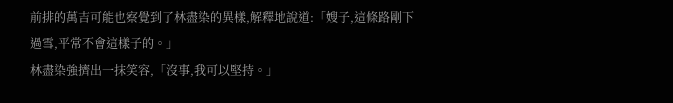前排的萬吉可能也察覺到了林盡染的異樣,解釋地說道:「嫂子,這條路剛下過雪,平常不會這樣子的。」
林盡染強擠出一抹笑容,「沒事,我可以堅持。」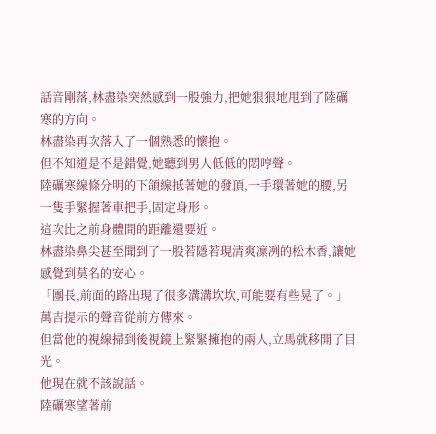話音剛落,林盡染突然感到一股強力,把她狠狠地甩到了陸礪寒的方向。
林盡染再次落入了一個熟悉的懷抱。
但不知道是不是錯覺,她聽到男人低低的悶哼聲。
陸礪寒線條分明的下頜線抵著她的發頂,一手環著她的腰,另一隻手緊握著車把手,固定身形。
這次比之前身體間的距離還要近。
林盡染鼻尖甚至聞到了一股若隱若現清爽凜冽的松木香,讓她感覺到莫名的安心。
「團長,前面的路出現了很多溝溝坎坎,可能要有些晃了。」
萬吉提示的聲音從前方傳來。
但當他的視線掃到後視鏡上緊緊擁抱的兩人,立馬就移開了目光。
他現在就不該說話。
陸礪寒望著前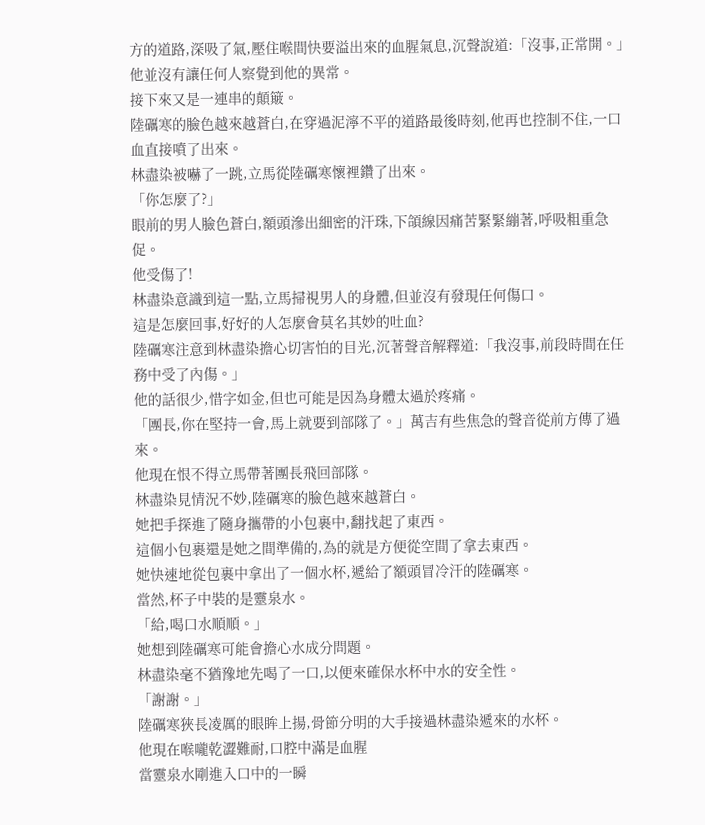方的道路,深吸了氣,壓住喉間快要溢出來的血腥氣息,沉聲說道:「沒事,正常開。」
他並沒有讓任何人察覺到他的異常。
接下來又是一連串的顛簸。
陸礪寒的臉色越來越蒼白,在穿過泥濘不平的道路最後時刻,他再也控制不住,一口血直接噴了出來。
林盡染被嚇了一跳,立馬從陸礪寒懷裡鑽了出來。
「你怎麼了?」
眼前的男人臉色蒼白,額頭滲出細密的汗珠,下頜線因痛苦緊緊繃著,呼吸粗重急促。
他受傷了!
林盡染意識到這一點,立馬掃視男人的身體,但並沒有發現任何傷口。
這是怎麼回事,好好的人怎麼會莫名其妙的吐血?
陸礪寒注意到林盡染擔心切害怕的目光,沉著聲音解釋道:「我沒事,前段時間在任務中受了內傷。」
他的話很少,惜字如金,但也可能是因為身體太過於疼痛。
「團長,你在堅持一會,馬上就要到部隊了。」萬吉有些焦急的聲音從前方傳了過來。
他現在恨不得立馬帶著團長飛回部隊。
林盡染見情況不妙,陸礪寒的臉色越來越蒼白。
她把手探進了隨身攜帶的小包裹中,翻找起了東西。
這個小包裹還是她之間準備的,為的就是方便從空間了拿去東西。
她快速地從包裹中拿出了一個水杯,遞給了額頭冒冷汗的陸礪寒。
當然,杯子中裝的是靈泉水。
「給,喝口水順順。」
她想到陸礪寒可能會擔心水成分問題。
林盡染毫不猶豫地先喝了一口,以便來確保水杯中水的安全性。
「謝謝。」
陸礪寒狹長凌厲的眼眸上揚,骨節分明的大手接過林盡染遞來的水杯。
他現在喉嚨乾澀難耐,口腔中滿是血腥
當靈泉水剛進入口中的一瞬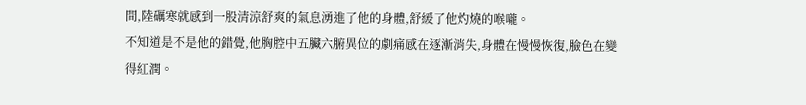間,陸礪寒就感到一股清涼舒爽的氣息湧進了他的身體,舒緩了他灼燒的喉嚨。
不知道是不是他的錯覺,他胸腔中五臟六腑異位的劇痛感在逐漸消失,身體在慢慢恢復,臉色在變得紅潤。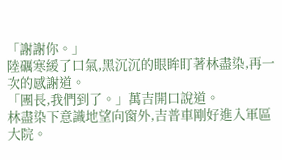「謝謝你。」
陸礪寒緩了口氣,黑沉沉的眼眸盯著林盡染,再一次的感謝道。
「團長,我們到了。」萬吉開口說道。
林盡染下意識地望向窗外,吉普車剛好進入軍區大院。